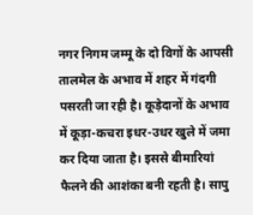नगर निगम जम्मू के दो विगों के आपसी तालमेल के अभाव में शहर में गंदगी पसरती जा रही है। कूड़ेदानों के अभाव में कूड़ा-कचरा इधर-उधर खुले में जमा कर दिया जाता है। इससे बीमारियां फैलने की आशंका बनी रहती है। सापु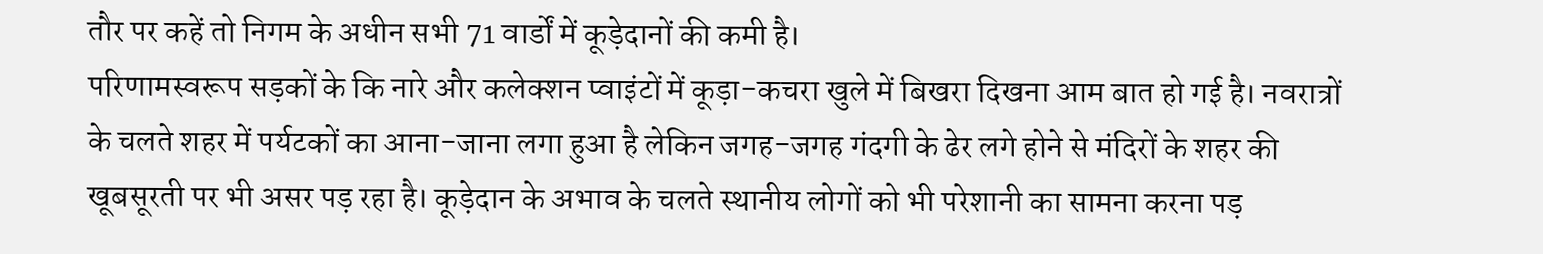तौर पर कहें तो निगम के अधीन सभी 71 वार्डों में कूड़ेदानों की कमी है।
परिणामस्वरूप सड़कों के कि नारे और कलेक्शन प्वाइंटों में कूड़ा-कचरा खुले में बिखरा दिखना आम बात हो गई है। नवरात्रों के चलते शहर में पर्यटकों का आना-जाना लगा हुआ है लेकिन जगह-जगह गंदगी के ढेर लगे होने से मंदिरों के शहर की खूबसूरती पर भी असर पड़ रहा है। कूड़ेदान के अभाव के चलते स्थानीय लोगों को भी परेशानी का सामना करना पड़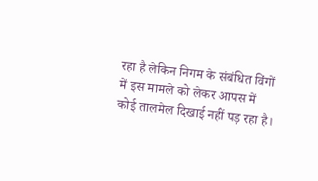रहा है लेकिन निगम के संबंधित विंगों में इस मामले को लेकर आपस में कोई तालमेल दिखाई नहीं पड़ रहा है।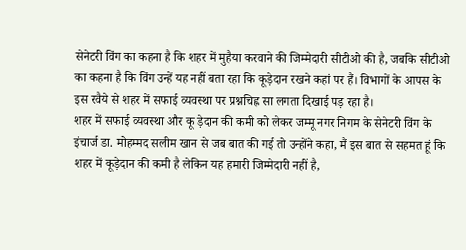सेनेटरी विंग का कहना है कि शहर में मुहैया करवाने की जिम्मेदारी सीटीओ की है, जबकि सीटीओ का कहना है कि विंग उन्हें यह नहीं बता रहा कि कूड़ेदान रखने कहां पर हैं। विभागों के आपस के इस रवैये से शहर में सफाई व्यवस्था पर प्रश्नचिह्न सा लगता दिखाई पड़ रहा है।
शहर में सफाई व्यवस्था और कू ड़ेदान की कमी को लेकर जम्मू नगर निगम के सेनेटरी विंग के इंचार्ज डा. मोहम्मद सलीम खान से जब बात की गई तो उन्होंने कहा, मैं इस बात से सहमत हूं कि शहर में कूड़ेदान की कमी है लेकिन यह हमारी जिम्मेदारी नहीं है,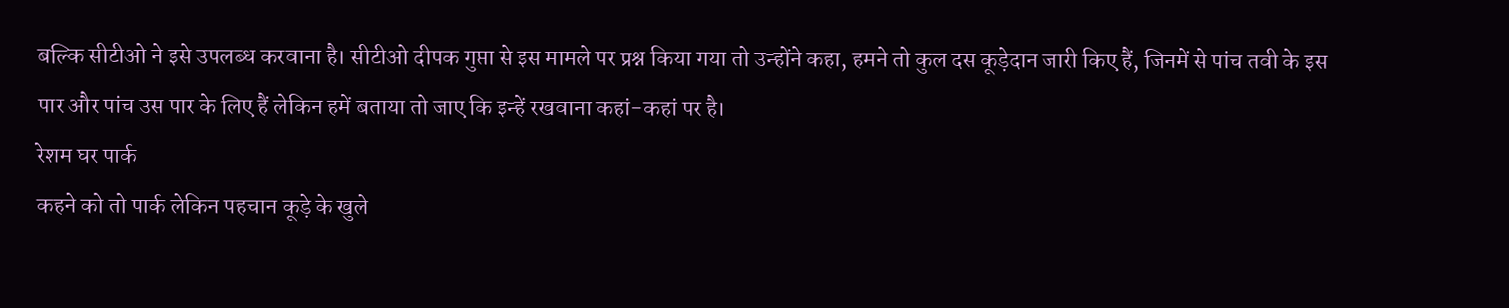बल्कि सीटीओ ने इसे उपलब्ध करवाना है। सीटीओ दीपक गुप्ता से इस मामले पर प्रश्न किया गया तो उन्होंने कहा, हमने तो कुल दस कूड़ेदान जारी किए हैं, जिनमें से पांच तवी के इस पार और पांच उस पार के लिए हैं लेकिन हमें बताया तो जाए कि इन्हें रखवाना कहां-कहां पर है।
रेशम घर पार्क
कहने को तो पार्क लेकिन पहचान कूड़े के खुले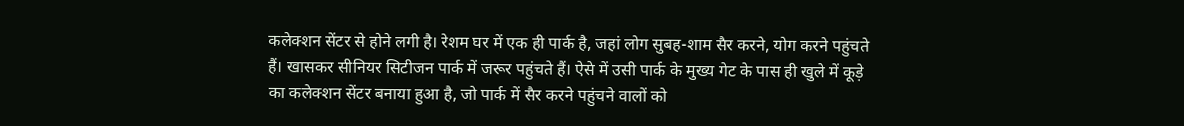कलेक्शन सेंटर से होने लगी है। रेशम घर में एक ही पार्क है, जहां लोग सुबह-शाम सैर करने, योग करने पहुंचते हैं। खासकर सीनियर सिटीजन पार्क में जरूर पहुंचते हैं। ऐसे में उसी पार्क के मुख्य गेट के पास ही खुले में कूड़े का कलेक्शन सेंटर बनाया हुआ है, जो पार्क में सैर करने पहुंचने वालों को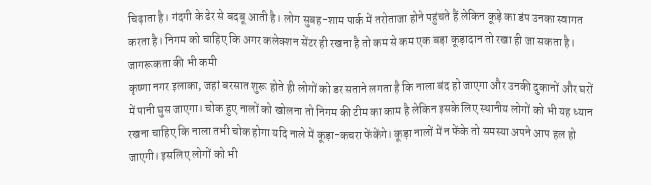चिढ़ाता है। गंदगी के ढेर से बदबू आती है। लोग सुबह-शाम पार्क में तरोताजा होने पहुंचते हैं लेकिन कूड़े का डंप उनका स्वागत करता है। निगम को चाहिए कि अगर कलेक्शन सेंटर ही रखना है तो कम से कम एक बड़ा कूड़ादान तो रखा ही जा सकता है।
जागरूकता की भी कमी
कृष्णा नगर इलाका, जहां बरसात शुरू होते ही लोगों को डर सताने लगता है कि नाला बंद हो जाएगा और उनकी दुकानों और घरों में पानी घुस जाएगा। चोक हुए नालों को खोलना तो निगम की टीम का काम है लेकिन इसके लिए स्थानीय लोगों को भी यह ध्यान रखना चाहिए कि नाला तभी चोक होगा यदि नाले में कूड़ा-कचरा फेंकेंगे। कूड़ा नालों में न फेंके तो समस्या अपने आप हल हो जाएगी। इसलिए लोगों को भी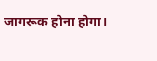जागरूक होना होगा।